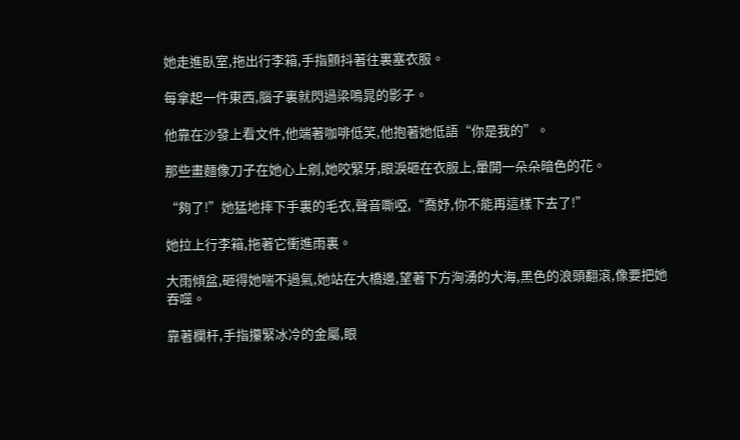她走進臥室,拖出行李箱,手指顫抖著往裏塞衣服。

每拿起一件東西,腦子裏就閃過梁鳴晁的影子。

他靠在沙發上看文件,他端著咖啡低笑,他抱著她低語“你是我的”。

那些畫麵像刀子在她心上剜,她咬緊牙,眼淚砸在衣服上,暈開一朵朵暗色的花。

“夠了!”她猛地摔下手裏的毛衣,聲音嘶啞,“喬妤,你不能再這樣下去了!”

她拉上行李箱,拖著它衝進雨裏。

大雨傾盆,砸得她喘不過氣,她站在大橋邊,望著下方洶湧的大海,黑色的浪頭翻滾,像要把她吞噬。

靠著欄杆,手指攥緊冰冷的金屬,眼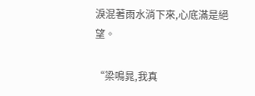淚混著雨水淌下來,心底滿是絕望。

“梁鳴晁,我真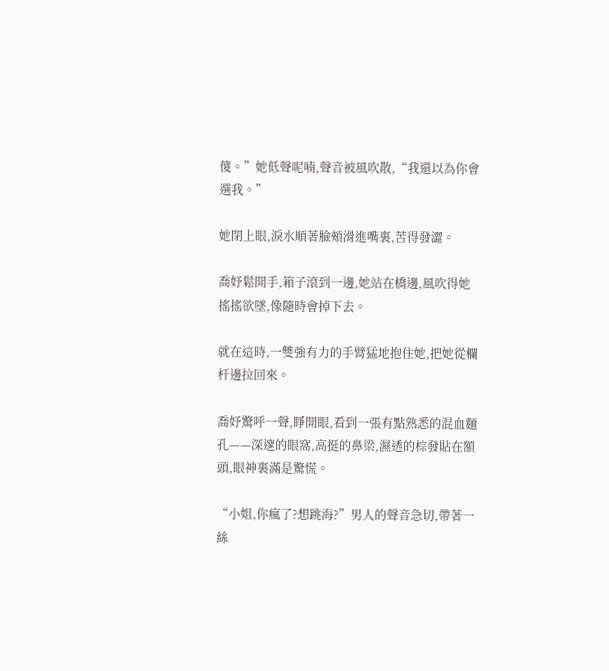傻。”她低聲呢喃,聲音被風吹散,“我還以為你會選我。”

她閉上眼,淚水順著臉頰滑進嘴裏,苦得發澀。

喬妤鬆開手,箱子滾到一邊,她站在橋邊,風吹得她搖搖欲墜,像隨時會掉下去。

就在這時,一雙強有力的手臂猛地抱住她,把她從欄杆邊拉回來。

喬妤驚呼一聲,睜開眼,看到一張有點熟悉的混血麵孔——深邃的眼窩,高挺的鼻梁,濕透的棕發貼在額頭,眼神裏滿是驚慌。

“小姐,你瘋了?想跳海?”男人的聲音急切,帶著一絲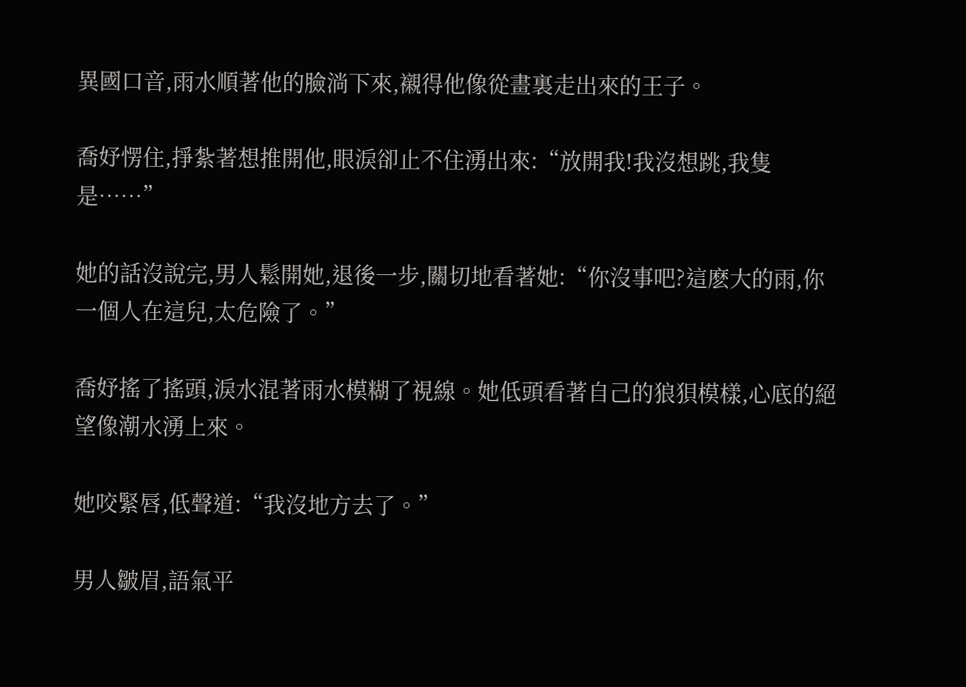異國口音,雨水順著他的臉淌下來,襯得他像從畫裏走出來的王子。

喬妤愣住,掙紮著想推開他,眼淚卻止不住湧出來:“放開我!我沒想跳,我隻是……”

她的話沒說完,男人鬆開她,退後一步,關切地看著她:“你沒事吧?這麽大的雨,你一個人在這兒,太危險了。”

喬妤搖了搖頭,淚水混著雨水模糊了視線。她低頭看著自己的狼狽模樣,心底的絕望像潮水湧上來。

她咬緊唇,低聲道:“我沒地方去了。”

男人皺眉,語氣平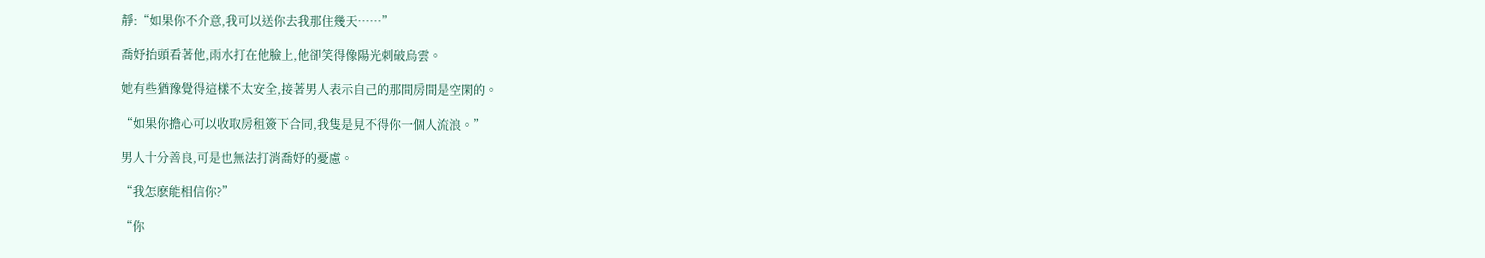靜:“如果你不介意,我可以送你去我那住幾天……”

喬妤抬頭看著他,雨水打在他臉上,他卻笑得像陽光刺破烏雲。

她有些猶豫覺得這樣不太安全,接著男人表示自己的那間房間是空閑的。

“如果你擔心可以收取房租簽下合同,我隻是見不得你一個人流浪。”

男人十分善良,可是也無法打消喬妤的憂慮。

“我怎麽能相信你?”

“你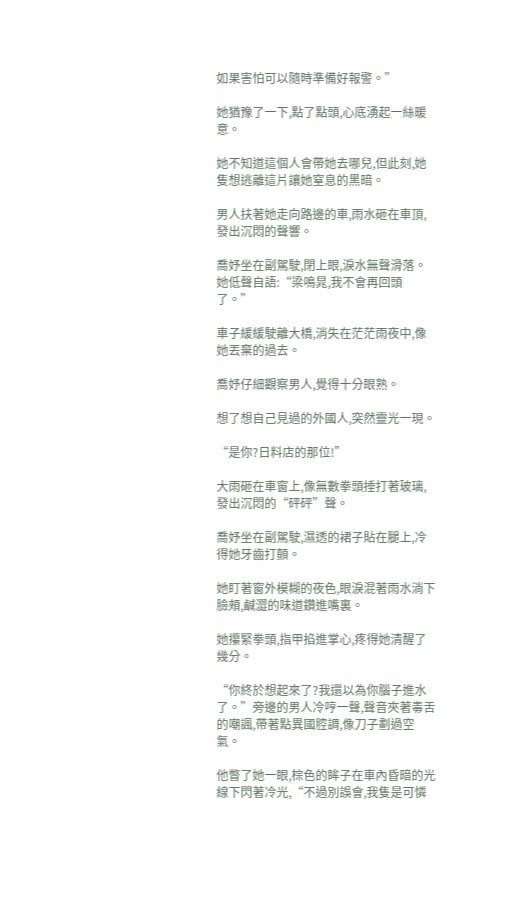如果害怕可以隨時準備好報警。”

她猶豫了一下,點了點頭,心底湧起一絲暖意。

她不知道這個人會帶她去哪兒,但此刻,她隻想逃離這片讓她窒息的黑暗。

男人扶著她走向路邊的車,雨水砸在車頂,發出沉悶的聲響。

喬妤坐在副駕駛,閉上眼,淚水無聲滑落。她低聲自語:“梁鳴晁,我不會再回頭了。”

車子緩緩駛離大橋,消失在茫茫雨夜中,像她丟棄的過去。

喬妤仔細觀察男人,覺得十分眼熟。

想了想自己見過的外國人,突然靈光一現。

“是你?日料店的那位!”

大雨砸在車窗上,像無數拳頭捶打著玻璃,發出沉悶的“砰砰”聲。

喬妤坐在副駕駛,濕透的裙子貼在腿上,冷得她牙齒打顫。

她盯著窗外模糊的夜色,眼淚混著雨水淌下臉頰,鹹澀的味道鑽進嘴裏。

她攥緊拳頭,指甲掐進掌心,疼得她清醒了幾分。

“你終於想起來了?我還以為你腦子進水了。”旁邊的男人冷哼一聲,聲音夾著毒舌的嘲諷,帶著點異國腔調,像刀子劃過空氣。

他瞥了她一眼,棕色的眸子在車內昏暗的光線下閃著冷光,“不過別誤會,我隻是可憐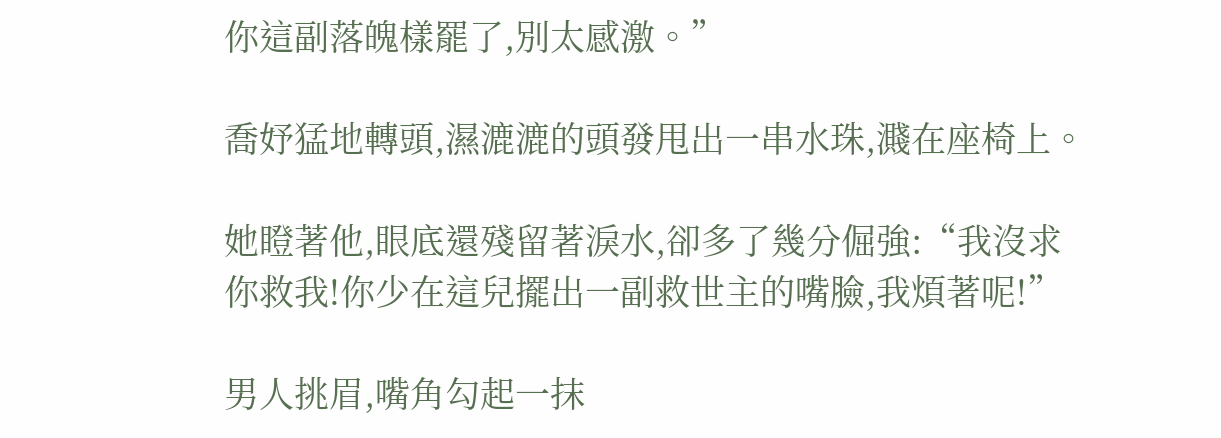你這副落魄樣罷了,別太感激。”

喬妤猛地轉頭,濕漉漉的頭發甩出一串水珠,濺在座椅上。

她瞪著他,眼底還殘留著淚水,卻多了幾分倔強:“我沒求你救我!你少在這兒擺出一副救世主的嘴臉,我煩著呢!”

男人挑眉,嘴角勾起一抹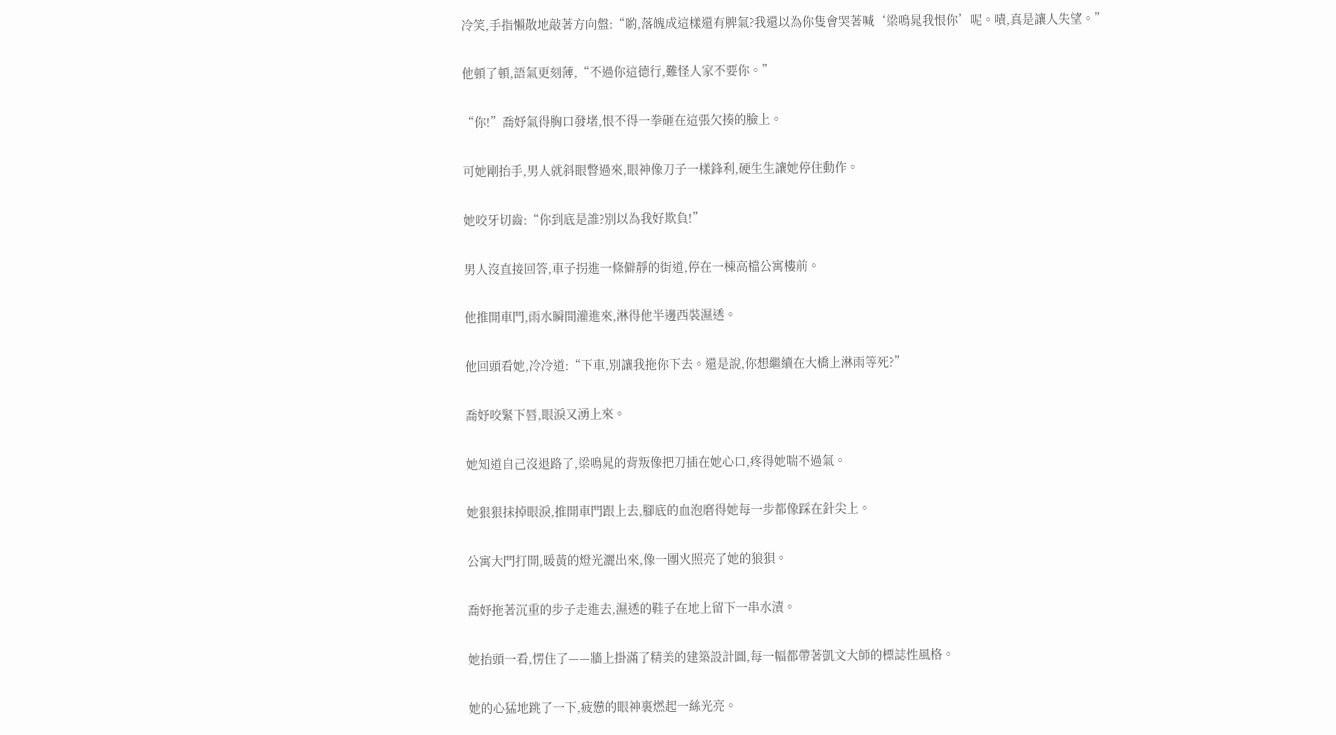冷笑,手指懶散地敲著方向盤:“喲,落魄成這樣還有脾氣?我還以為你隻會哭著喊‘梁鳴晁我恨你’呢。嘖,真是讓人失望。”

他頓了頓,語氣更刻薄,“不過你這德行,難怪人家不要你。”

“你!”喬妤氣得胸口發堵,恨不得一拳砸在這張欠揍的臉上。

可她剛抬手,男人就斜眼瞥過來,眼神像刀子一樣鋒利,硬生生讓她停住動作。

她咬牙切齒:“你到底是誰?別以為我好欺負!”

男人沒直接回答,車子拐進一條僻靜的街道,停在一棟高檔公寓樓前。

他推開車門,雨水瞬間灌進來,淋得他半邊西裝濕透。

他回頭看她,冷冷道:“下車,別讓我拖你下去。還是說,你想繼續在大橋上淋雨等死?”

喬妤咬緊下唇,眼淚又湧上來。

她知道自己沒退路了,梁鳴晁的背叛像把刀插在她心口,疼得她喘不過氣。

她狠狠抹掉眼淚,推開車門跟上去,腳底的血泡磨得她每一步都像踩在針尖上。

公寓大門打開,暖黃的燈光灑出來,像一團火照亮了她的狼狽。

喬妤拖著沉重的步子走進去,濕透的鞋子在地上留下一串水漬。

她抬頭一看,愣住了——牆上掛滿了精美的建築設計圖,每一幅都帶著凱文大師的標誌性風格。

她的心猛地跳了一下,疲憊的眼神裏燃起一絲光亮。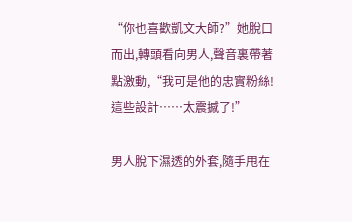“你也喜歡凱文大師?”她脫口而出,轉頭看向男人,聲音裏帶著點激動,“我可是他的忠實粉絲!這些設計……太震撼了!”

男人脫下濕透的外套,隨手甩在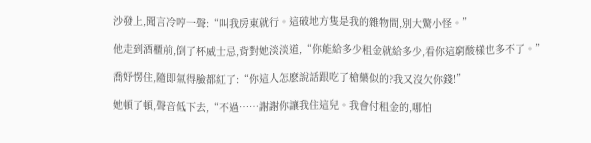沙發上,聞言冷哼一聲:“叫我房東就行。這破地方隻是我的雜物間,別大驚小怪。”

他走到酒櫃前,倒了杯威士忌,背對她淡淡道,“你能給多少租金就給多少,看你這窮酸樣也多不了。”

喬妤愣住,隨即氣得臉都紅了:“你這人怎麽說話跟吃了槍藥似的?我又沒欠你錢!”

她頓了頓,聲音低下去,“不過……謝謝你讓我住這兒。我會付租金的,哪怕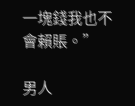一塊錢我也不會賴賬。”

男人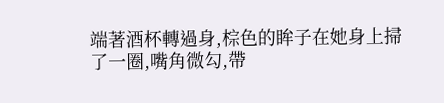端著酒杯轉過身,棕色的眸子在她身上掃了一圈,嘴角微勾,帶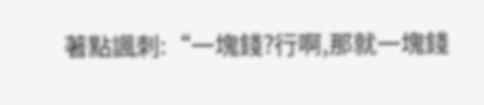著點諷刺:“一塊錢?行啊,那就一塊錢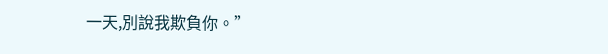一天,別說我欺負你。”